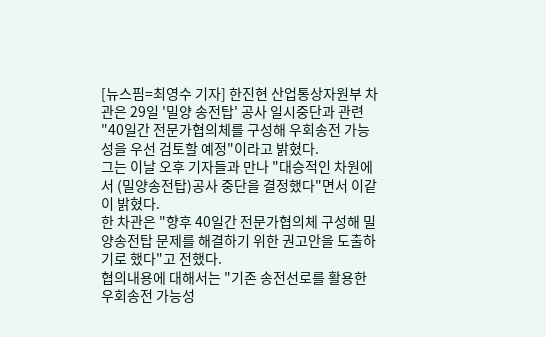[뉴스핌=최영수 기자] 한진현 산업통상자원부 차관은 29일 '밀양 송전탑' 공사 일시중단과 관련 "40일간 전문가협의체를 구성해 우회송전 가능성을 우선 검토할 예정"이라고 밝혔다.
그는 이날 오후 기자들과 만나 "대승적인 차원에서 (밀양송전탑)공사 중단을 결정했다"면서 이같이 밝혔다.
한 차관은 "향후 40일간 전문가협의체 구성해 밀양송전탑 문제를 해결하기 위한 권고안을 도출하기로 했다"고 전했다.
협의내용에 대해서는 "기존 송전선로를 활용한 우회송전 가능성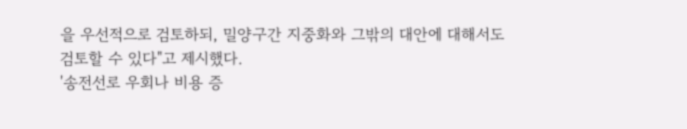을 우선적으로 검토하되, 밀양구간 지중화와 그밖의 대안에 대해서도 검토할 수 있다"고 제시했다.
'송전선로 우회나 비용 증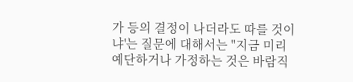가 등의 결정이 나더라도 따를 것이냐'는 질문에 대해서는 "지금 미리 예단하거나 가정하는 것은 바람직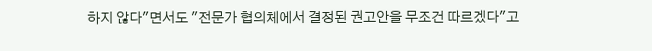하지 않다"면서도 "전문가 협의체에서 결정된 권고안을 무조건 따르겠다"고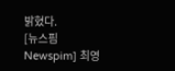밝혔다.
[뉴스핌 Newspim] 최영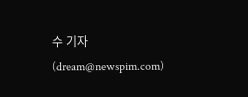수 기자 (dream@newspim.com)